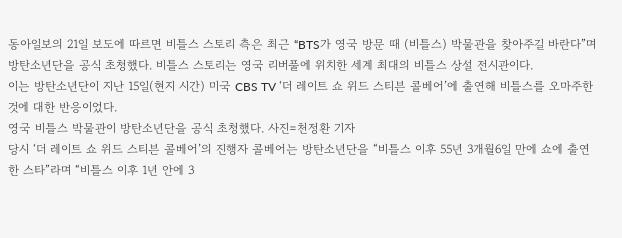동아일보의 21일 보도에 따르면 비틀스 스토리 측은 최근 “BTS가 영국 방문 때 (비틀스) 박물관을 찾아주길 바란다”며 방탄소년단을 공식 초청했다. 비틀스 스토리는 영국 리버풀에 위치한 세계 최대의 비틀스 상설 전시관이다.
이는 방탄소년단이 지난 15일(현지 시간) 미국 CBS TV ‘더 레이트 쇼 위드 스티븐 콜베어’에 출연해 비틀스를 오마주한 것에 대한 반응이었다.
영국 비틀스 박물관이 방탄소년단을 공식 초청했다. 사진=천정환 기자
당시 ‘더 레이트 쇼 위드 스티븐 콜베어’의 진행자 콜베어는 방탄소년단을 “비틀스 이후 55년 3개월6일 만에 쇼에 출연한 스타”라며 “비틀스 이후 1년 안에 3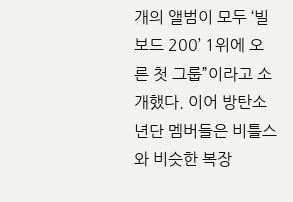개의 앨범이 모두 ‘빌보드 200’ 1위에 오른 첫 그룹”이라고 소개했다. 이어 방탄소년단 멤버들은 비틀스와 비슷한 복장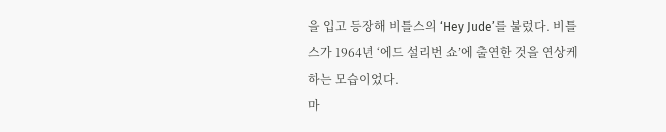을 입고 등장해 비틀스의 ‘Hey Jude’를 불렀다. 비틀스가 1964년 ‘에드 설리번 쇼’에 출연한 것을 연상케 하는 모습이었다.
마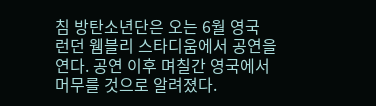침 방탄소년단은 오는 6월 영국 런던 웸블리 스타디움에서 공연을 연다. 공연 이후 며칠간 영국에서 머무를 것으로 알려졌다.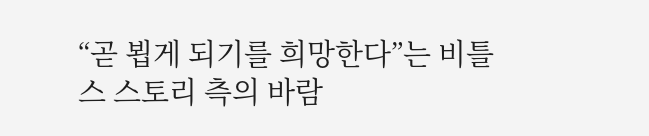“곧 뵙게 되기를 희망한다”는 비틀스 스토리 측의 바람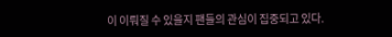이 이뤄질 수 있을지 팬들의 관심이 집중되고 있다.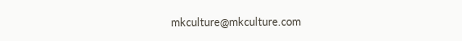mkculture@mkculture.com